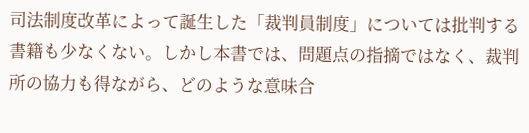司法制度改革によって誕生した「裁判員制度」については批判する書籍も少なくない。しかし本書では、問題点の指摘ではなく、裁判所の協力も得ながら、どのような意味合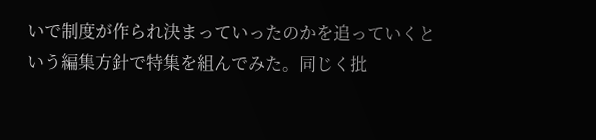いで制度が作られ決まっていったのかを追っていくという編集方針で特集を組んでみた。同じく批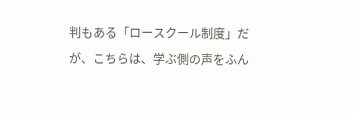判もある「ロースクール制度」だが、こちらは、学ぶ側の声をふん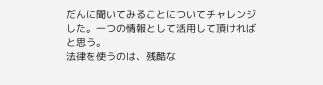だんに聞いてみることについてチャレンジした。一つの情報として活用して頂ければと思う。
法律を使うのは、残酷な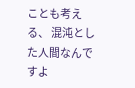ことも考える、 混沌とした人間なんですよ